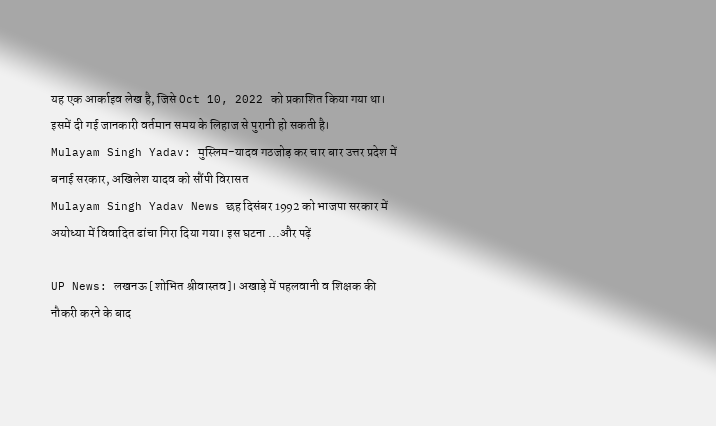यह एक आर्काइव लेख है, जिसे Oct 10, 2022 को प्रकाशित किया गया था। इसमें दी गई जानकारी वर्तमान समय के लिहाज से पुरानी हो सकती है।
Mulayam Singh Yadav: मुस्लिम-यादव गठजोड़ कर चार बार उत्तर प्रदेश में बनाई सरकार, अखिलेश यादव को सौंपी विरासत
Mulayam Singh Yadav News छह दिसंबर 1992 को भाजपा सरकार में अयोध्या में विवादित ढांचा गिरा दिया गया। इस घटना ...और पढ़ें

UP News: लखनऊ [शोभित श्रीवास्तव]। अखाड़े में पहलवानी व शिक्षक की नौकरी करने के बाद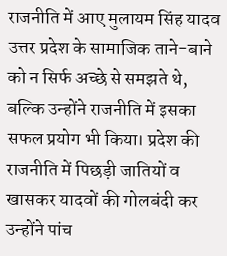राजनीति में आए मुलायम सिंह यादव उत्तर प्रदेश के सामाजिक ताने-बाने को न सिर्फ अच्छे से समझते थे, बल्कि उन्होंने राजनीति में इसका सफल प्रयोग भी किया। प्रदेश की राजनीति में पिछड़ी जातियों व खासकर यादवों की गोलबंदी कर उन्होंने पांच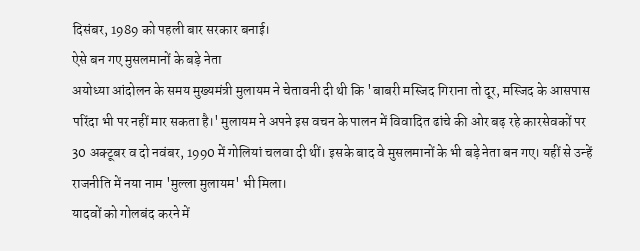दिसंबर, 1989 को पहली बार सरकार बनाई।
ऐसे बन गए मुसलमानों के बड़े नेता
अयोध्या आंदोलन के समय मुख्यमंत्री मुलायम ने चेतावनी दी थी कि 'बाबरी मस्जिद गिराना तो दूर, मस्जिद के आसपास परिंदा भी पर नहीं मार सकता है।' मुलायम ने अपने इस वचन के पालन में विवादित ढांचे की ओर बढ़ रहे कारसेवकों पर 30 अक्टूबर व दो नवंबर, 1990 में गोलियां चलवा दी थीं। इसके बाद वे मुसलमानों के भी बड़े नेता बन गए। यहीं से उन्हें राजनीति में नया नाम 'मुल्ला मुलायम' भी मिला।
यादवों को गोलबंद करने में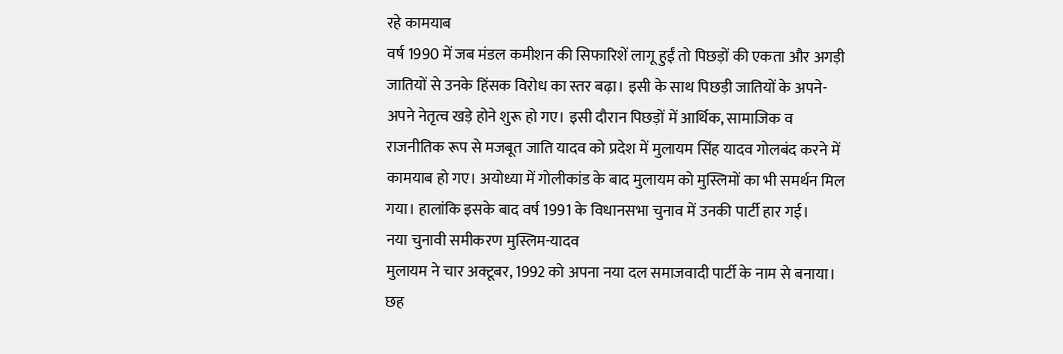रहे कामयाब
वर्ष 1990 में जब मंडल कमीशन की सिफारिशें लागू हुईं तो पिछड़ों की एकता और अगड़ी जातियों से उनके हिंसक विरोध का स्तर बढ़ा। इसी के साथ पिछड़ी जातियों के अपने-अपने नेतृत्व खड़े होने शुरू हो गए। इसी दौरान पिछड़ों में आर्थिक, सामाजिक व राजनीतिक रूप से मजबूत जाति यादव को प्रदेश में मुलायम सिंह यादव गोलबंद करने में कामयाब हो गए। अयोध्या में गोलीकांड के बाद मुलायम को मुस्लिमों का भी समर्थन मिल गया। हालांकि इसके बाद वर्ष 1991 के विधानसभा चुनाव में उनकी पार्टी हार गई।
नया चुनावी समीकरण मुस्लिम-यादव
मुलायम ने चार अक्टूबर, 1992 को अपना नया दल समाजवादी पार्टी के नाम से बनाया। छह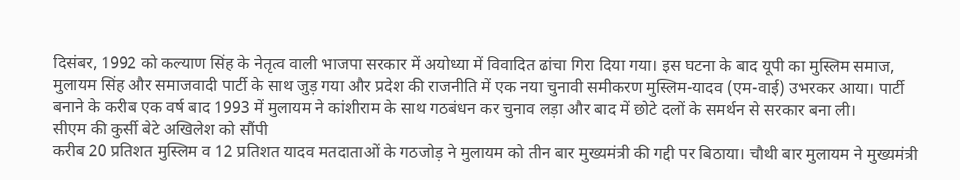दिसंबर, 1992 को कल्याण सिंह के नेतृत्व वाली भाजपा सरकार में अयोध्या में विवादित ढांचा गिरा दिया गया। इस घटना के बाद यूपी का मुस्लिम समाज, मुलायम सिंह और समाजवादी पार्टी के साथ जुड़ गया और प्रदेश की राजनीति में एक नया चुनावी समीकरण मुस्लिम-यादव (एम-वाई) उभरकर आया। पार्टी बनाने के करीब एक वर्ष बाद 1993 में मुलायम ने कांशीराम के साथ गठबंधन कर चुनाव लड़ा और बाद में छोटे दलों के समर्थन से सरकार बना ली।
सीएम की कुर्सी बेटे अखिलेश को सौंपी
करीब 20 प्रतिशत मुस्लिम व 12 प्रतिशत यादव मतदाताओं के गठजोड़ ने मुलायम को तीन बार मुख्यमंत्री की गद्दी पर बिठाया। चौथी बार मुलायम ने मुख्यमंत्री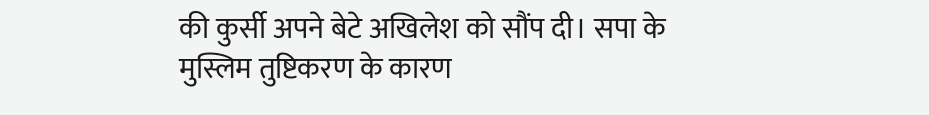की कुर्सी अपने बेटे अखिलेश को सौंप दी। सपा के मुस्लिम तुष्टिकरण के कारण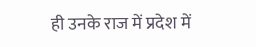ही उनके राज में प्रदेश में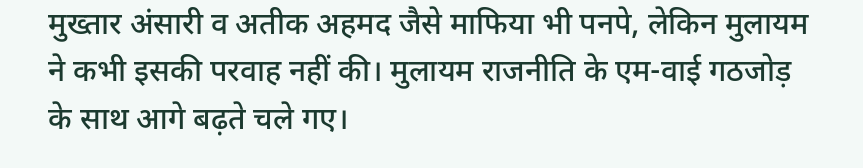मुख्तार अंसारी व अतीक अहमद जैसे माफिया भी पनपे, लेकिन मुलायम ने कभी इसकी परवाह नहीं की। मुलायम राजनीति के एम-वाई गठजोड़ के साथ आगे बढ़ते चले गए।